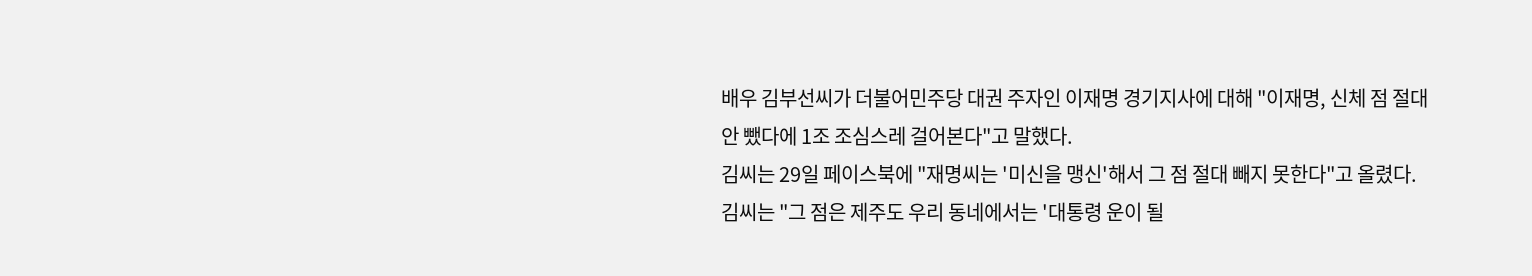배우 김부선씨가 더불어민주당 대권 주자인 이재명 경기지사에 대해 "이재명, 신체 점 절대 안 뺐다에 1조 조심스레 걸어본다"고 말했다.
김씨는 29일 페이스북에 "재명씨는 '미신을 맹신'해서 그 점 절대 빼지 못한다"고 올렸다. 김씨는 "그 점은 제주도 우리 동네에서는 '대통령 운이 될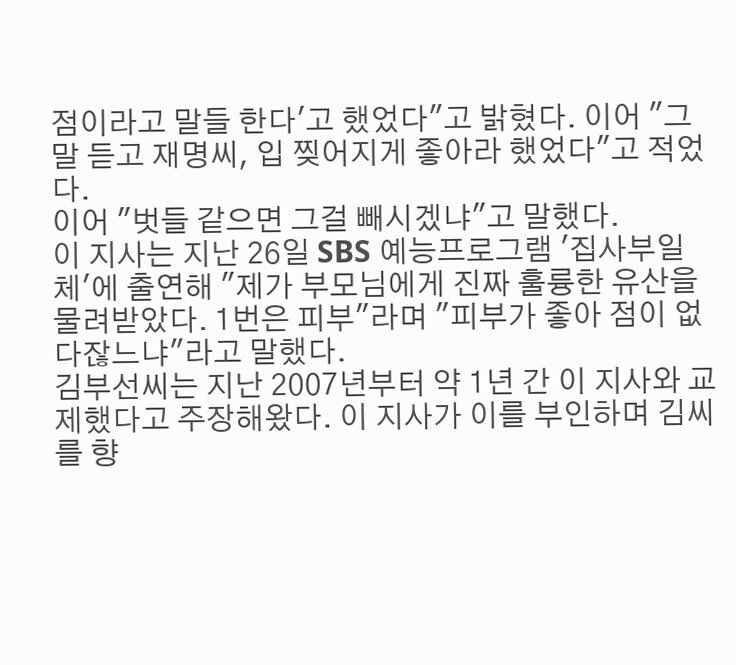점이라고 말들 한다'고 했었다"고 밝혔다. 이어 "그 말 듣고 재명씨, 입 찢어지게 좋아라 했었다"고 적었다.
이어 "벗들 같으면 그걸 빼시겠냐"고 말했다.
이 지사는 지난 26일 SBS 예능프로그램 '집사부일체'에 출연해 "제가 부모님에게 진짜 훌륭한 유산을 물려받았다. 1번은 피부"라며 "피부가 좋아 점이 없다잖느냐"라고 말했다.
김부선씨는 지난 2007년부터 약 1년 간 이 지사와 교제했다고 주장해왔다. 이 지사가 이를 부인하며 김씨를 향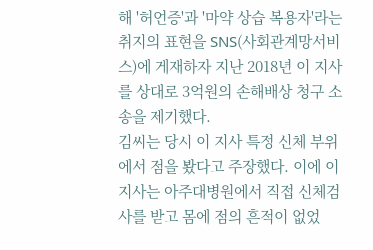해 '허언증'과 '마약 상습 복용자'라는 취지의 표현을 SNS(사회관계망서비스)에 게재하자 지난 2018년 이 지사를 상대로 3억원의 손해배상 청구 소송을 제기했다.
김씨는 당시 이 지사 특정 신체 부위에서 점을 봤다고 주장했다. 이에 이 지사는 아주대병원에서 직접 신체검사를 받고 몸에 점의 흔적이 없었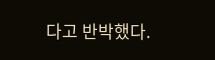다고 반박했다.